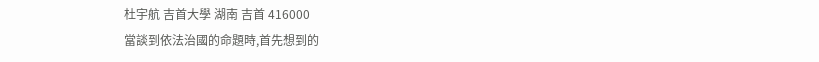杜宇航 吉首大學 湖南 吉首 416000
當談到依法治國的命題時,首先想到的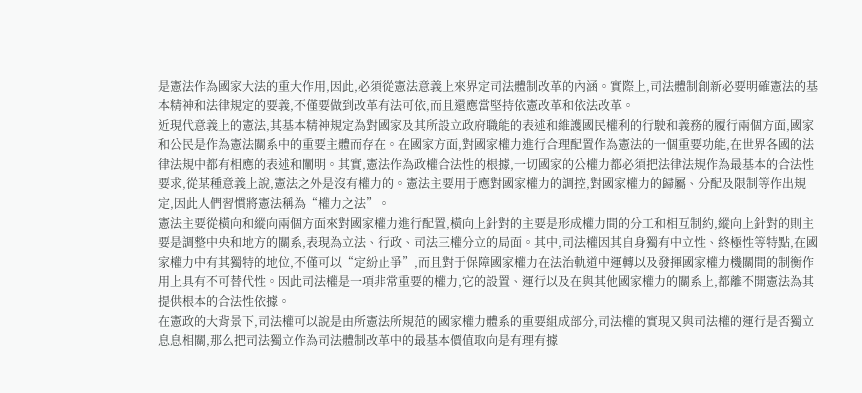是憲法作為國家大法的重大作用,因此,必須從憲法意義上來界定司法體制改革的內涵。實際上,司法體制創新必要明確憲法的基本精神和法律規定的要義,不僅要做到改革有法可依,而且還應當堅持依憲改革和依法改革。
近現代意義上的憲法,其基本精神規定為對國家及其所設立政府職能的表述和維護國民權利的行駛和義務的履行兩個方面,國家和公民是作為憲法關系中的重要主體而存在。在國家方面,對國家權力進行合理配置作為憲法的一個重要功能,在世界各國的法律法規中都有相應的表述和闡明。其實,憲法作為政權合法性的根據,一切國家的公權力都必須把法律法規作為最基本的合法性要求,從某種意義上說,憲法之外是沒有權力的。憲法主要用于應對國家權力的調控,對國家權力的歸屬、分配及限制等作出規定,因此人們習慣將憲法稱為“權力之法”。
憲法主要從橫向和縱向兩個方面來對國家權力進行配置,橫向上針對的主要是形成權力間的分工和相互制約,縱向上針對的則主要是調整中央和地方的關系,表現為立法、行政、司法三權分立的局面。其中,司法權因其自身獨有中立性、終極性等特點,在國家權力中有其獨特的地位,不僅可以“定紛止爭”,而且對于保障國家權力在法治軌道中運轉以及發揮國家權力機關間的制衡作用上具有不可替代性。因此司法權是一項非常重要的權力,它的設置、運行以及在與其他國家權力的關系上,都離不開憲法為其提供根本的合法性依據。
在憲政的大背景下,司法權可以說是由所憲法所規范的國家權力體系的重要組成部分,司法權的實現又與司法權的運行是否獨立息息相關,那么把司法獨立作為司法體制改革中的最基本價值取向是有理有據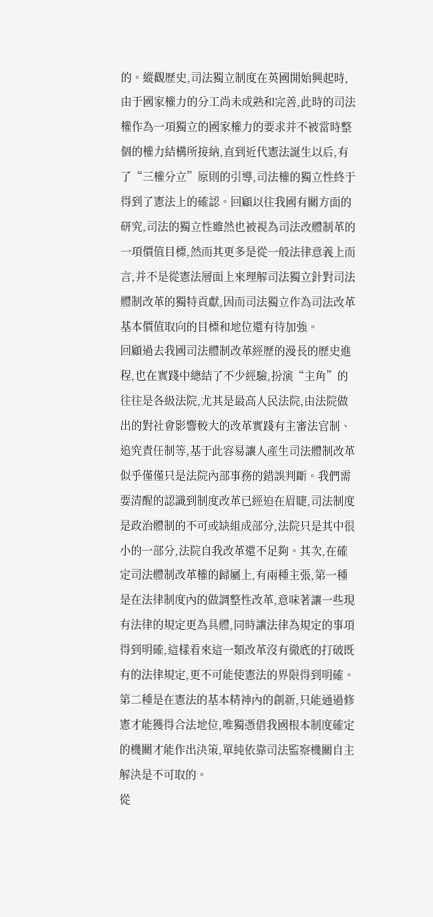的。縱觀歷史,司法獨立制度在英國開始興起時,由于國家權力的分工尚未成熟和完善,此時的司法權作為一項獨立的國家權力的要求并不被當時整個的權力結構所接納,直到近代憲法誕生以后,有了“三權分立”原則的引導,司法權的獨立性終于得到了憲法上的確認。回顧以往我國有關方面的研究,司法的獨立性雖然也被視為司法改體制革的一項價值目標,然而其更多是從一般法律意義上而言,并不是從憲法層面上來理解司法獨立針對司法體制改革的獨特貢獻,因而司法獨立作為司法改革基本價值取向的目標和地位還有待加強。
回顧過去我國司法體制改革經歷的漫長的歷史進程,也在實踐中總結了不少經驗,扮演“主角”的往往是各級法院,尤其是最高人民法院,由法院做出的對社會影響較大的改革實踐有主審法官制、追究責任制等,基于此容易讓人產生司法體制改革似乎僅僅只是法院內部事務的錯誤判斷。我們需要清醒的認識到制度改革已經迫在眉睫,司法制度是政治體制的不可或缺組成部分,法院只是其中很小的一部分,法院自我改革還不足夠。其次,在確定司法體制改革權的歸屬上,有兩種主張,第一種是在法律制度內的做調整性改革,意味著讓一些現有法律的規定更為具體,同時讓法律為規定的事項得到明確,這樣看來這一類改革沒有徹底的打破既有的法律規定,更不可能使憲法的界限得到明確。第二種是在憲法的基本精神內的創新,只能通過修憲才能獲得合法地位,唯獨憑借我國根本制度確定的機關才能作出決策,單純依靠司法監察機關自主解決是不可取的。
從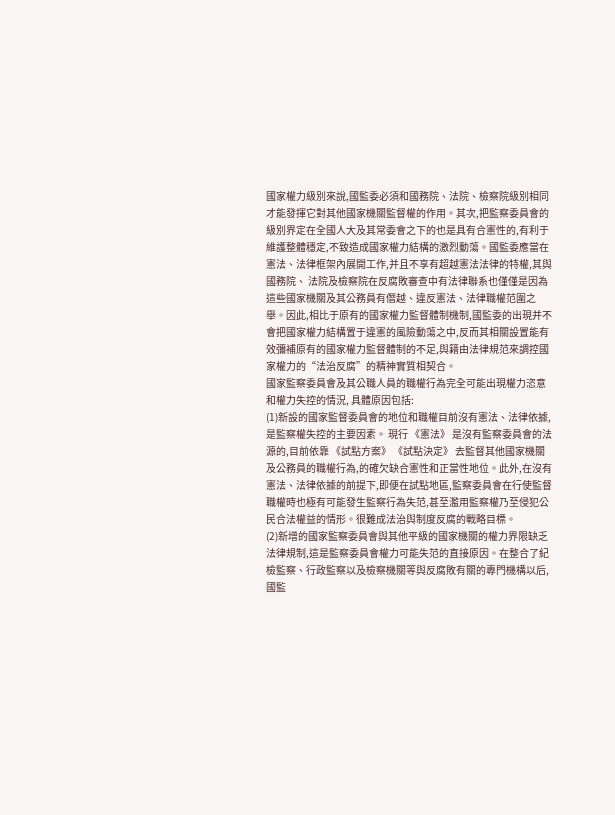國家權力級別來說,國監委必須和國務院、法院、檢察院級別相同才能發揮它對其他國家機關監督權的作用。其次,把監察委員會的級別界定在全國人大及其常委會之下的也是具有合憲性的,有利于維護整體穩定,不致造成國家權力結構的激烈動蕩。國監委應當在憲法、法律框架內展開工作,并且不享有超越憲法法律的特權,其與國務院、 法院及檢察院在反腐敗審查中有法律聯系也僅僅是因為這些國家機關及其公務員有僭越、違反憲法、法律職權范圍之舉。因此,相比于原有的國家權力監督體制機制,國監委的出現并不會把國家權力結構置于違憲的風險動蕩之中,反而其相關設置能有效彌補原有的國家權力監督體制的不足,與籍由法律規范來調控國家權力的“法治反腐”的精神實質相契合。
國家監察委員會及其公職人員的職權行為完全可能出現權力恣意和權力失控的情況, 具體原因包括:
(1)新設的國家監督委員會的地位和職權目前沒有憲法、法律依據,是監察權失控的主要因素。 現行 《憲法》 是沒有監察委員會的法源的,目前依靠 《試點方案》 《試點決定》 去監督其他國家機關及公務員的職權行為,的確欠缺合憲性和正當性地位。此外,在沒有憲法、法律依據的前提下,即便在試點地區,監察委員會在行使監督職權時也極有可能發生監察行為失范,甚至濫用監察權乃至侵犯公民合法權益的情形。很難成法治與制度反腐的戰略目標。
(2)新增的國家監察委員會與其他平級的國家機關的權力界限缺乏法律規制,這是監察委員會權力可能失范的直接原因。在整合了紀檢監察、行政監察以及檢察機關等與反腐敗有關的專門機構以后,國監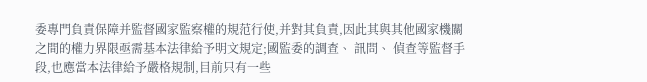委專門負責保障并監督國家監察權的規范行使,并對其負責,因此其與其他國家機關之間的權力界限亟需基本法律給予明文規定;國監委的調查、 訊問、 偵查等監督手段,也應當本法律給予嚴格規制,目前只有一些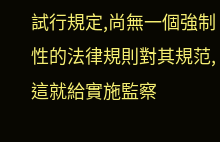試行規定,尚無一個強制性的法律規則對其規范,這就給實施監察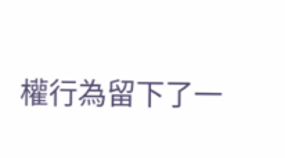權行為留下了一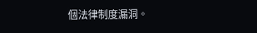個法律制度漏洞。